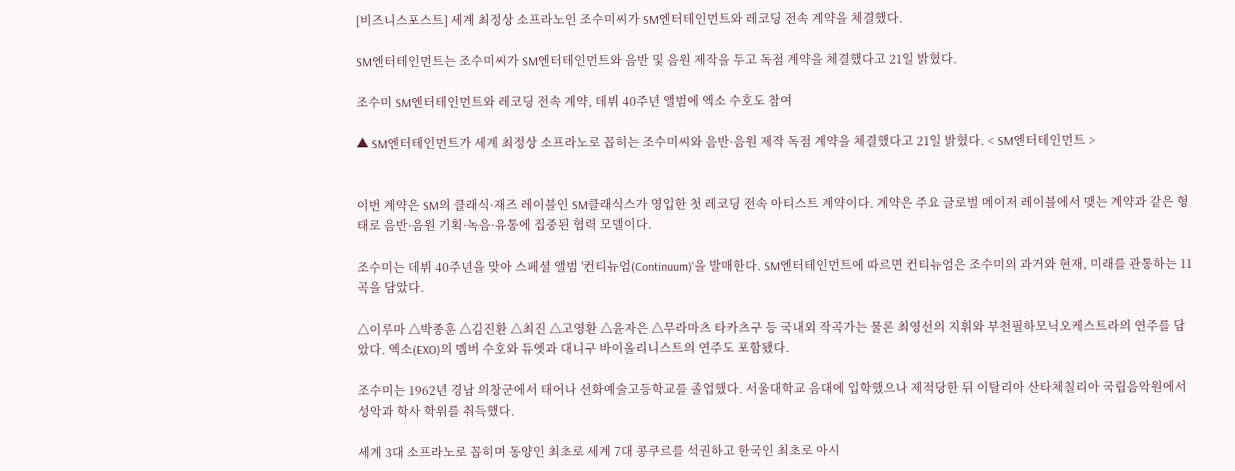[비즈니스포스트] 세계 최정상 소프라노인 조수미씨가 SM엔터테인먼트와 레코딩 전속 계약을 체결했다.

SM엔터테인먼트는 조수미씨가 SM엔터테인먼트와 음반 및 음원 제작을 두고 독점 계약을 체결했다고 21일 밝혔다.

조수미 SM엔터테인먼트와 레코딩 전속 계약, 데뷔 40주년 앨범에 엑소 수호도 참여

▲ SM엔터테인먼트가 세계 최정상 소프라노로 꼽히는 조수미씨와 음반·음원 제작 독점 계약을 체결했다고 21일 밝혔다. < SM엔터테인먼트 >


이번 계약은 SM의 클래식·재즈 레이블인 SM클래식스가 영입한 첫 레코딩 전속 아티스트 계약이다. 계약은 주요 글로벌 메이저 레이블에서 맺는 계약과 같은 형태로 음반·음원 기획·녹음·유통에 집중된 협력 모델이다.

조수미는 데뷔 40주년을 맞아 스페셜 앨범 '컨티뉴엄(Continuum)'을 발매한다. SM엔터테인먼트에 따르면 컨티뉴엄은 조수미의 과거와 현재, 미래를 관통하는 11곡을 담았다.

△이루마 △박종훈 △김진환 △최진 △고영환 △윤자은 △무라마츠 타카츠구 등 국내외 작곡가는 물론 최영선의 지휘와 부천필하모닉오케스트라의 연주를 담았다. 엑소(EXO)의 멤버 수호와 듀엣과 대니구 바이올리니스트의 연주도 포함됐다.

조수미는 1962년 경남 의창군에서 태어나 선화예술고등학교를 졸업했다. 서울대학교 음대에 입학했으나 제적당한 뒤 이탈리아 산타체칠리아 국립음악원에서 성악과 학사 학위를 취득했다.

세계 3대 소프라노로 꼽히며 동양인 최초로 세계 7대 콩쿠르를 석권하고 한국인 최초로 아시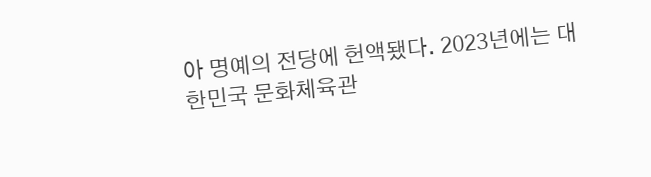아 명예의 전당에 헌액됐다. 2023년에는 대한민국 문화체육관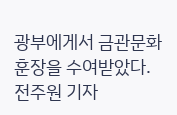광부에게서 금관문화훈장을 수여받았다. 전주원 기자